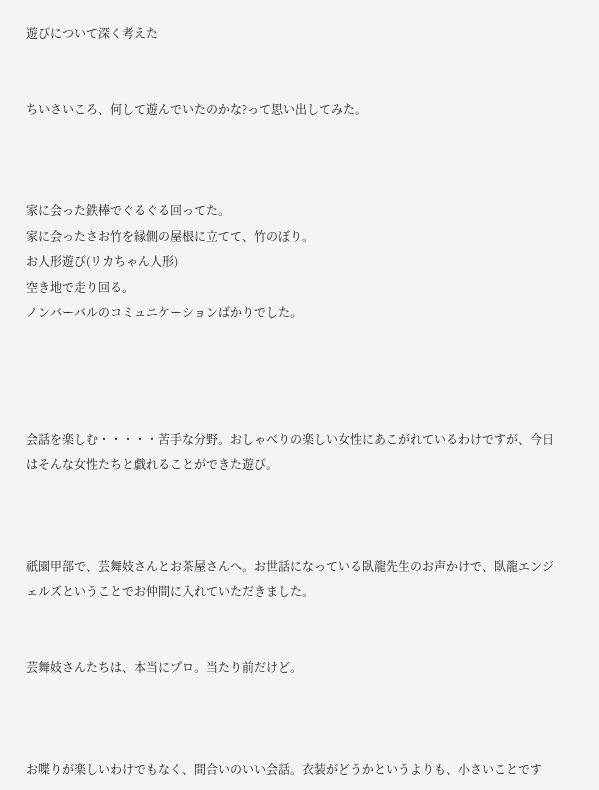遊びについて深く考えた


ちいさいころ、何して遊んでいたのかな?って思い出してみた。



家に会った鉄棒でぐるぐる回ってた。
家に会ったさお竹を縁側の屋根に立てて、竹のぼり。
お人形遊び(リカちゃん人形)
空き地で走り回る。
ノンバーバルのコミュニケーションばかりでした。




会話を楽しむ・・・・・苦手な分野。おしゃべりの楽しい女性にあこがれているわけですが、今日はそんな女性たちと戯れることができた遊び。



祇園甲部で、芸舞妓さんとお茶屋さんへ。お世話になっている臥龍先生のお声かけで、臥龍エンジェルズということでお仲間に入れていただきました。


芸舞妓さんたちは、本当にプロ。当たり前だけど。



お喋りが楽しいわけでもなく、間合いのいい会話。衣装がどうかというよりも、小さいことです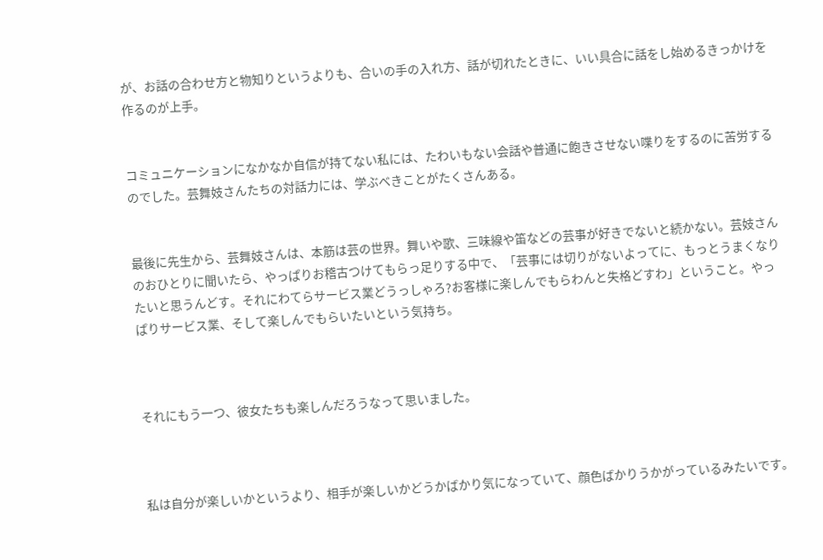が、お話の合わせ方と物知りというよりも、合いの手の入れ方、話が切れたときに、いい具合に話をし始めるきっかけを作るのが上手。


コミュニケーションになかなか自信が持てない私には、たわいもない会話や普通に飽きさせない喋りをするのに苦労するのでした。芸舞妓さんたちの対話力には、学ぶべきことがたくさんある。


最後に先生から、芸舞妓さんは、本筋は芸の世界。舞いや歌、三味線や笛などの芸事が好きでないと続かない。芸妓さんのおひとりに聞いたら、やっぱりお稽古つけてもらっ足りする中で、「芸事には切りがないよってに、もっとうまくなりたいと思うんどす。それにわてらサービス業どうっしゃろ?お客様に楽しんでもらわんと失格どすわ」ということ。やっぱりサービス業、そして楽しんでもらいたいという気持ち。



それにもう一つ、彼女たちも楽しんだろうなって思いました。



私は自分が楽しいかというより、相手が楽しいかどうかばかり気になっていて、顔色ばかりうかがっているみたいです。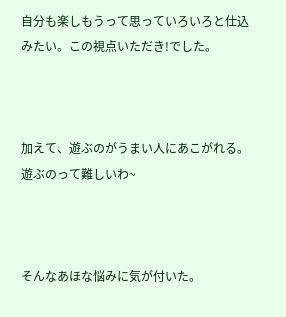自分も楽しもうって思っていろいろと仕込みたい。この視点いただき!でした。



加えて、遊ぶのがうまい人にあこがれる。遊ぶのって難しいわ~



そんなあほな悩みに気が付いた。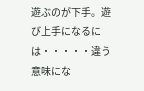遊ぶのが下手。遊び上手になるには・・・・・違う意味にな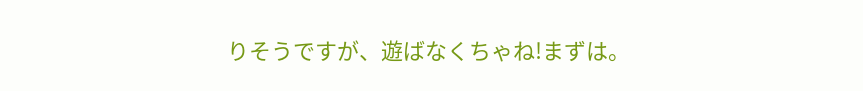りそうですが、遊ばなくちゃね!まずは。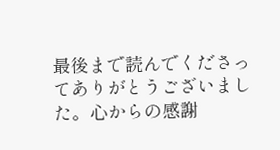最後まで読んでくださってありがとうございました。心からの感謝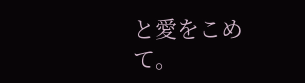と愛をこめて。